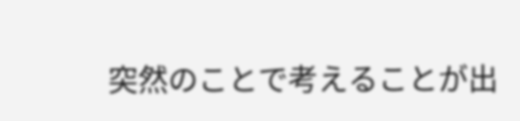突然のことで考えることが出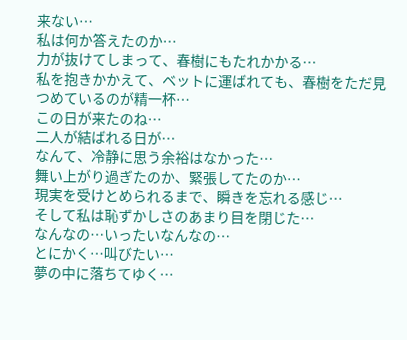来ない…
私は何か答えたのか…
力が抜けてしまって、春樹にもたれかかる…
私を抱きかかえて、ベットに運ばれても、春樹をただ見つめているのが精一杯…
この日が来たのね…
二人が結ばれる日が…
なんて、冷静に思う余裕はなかった…
舞い上がり過ぎたのか、緊張してたのか…
現実を受けとめられるまで、瞬きを忘れる感じ…
そして私は恥ずかしさのあまり目を閉じた…
なんなの…いったいなんなの…
とにかく…叫びたい…
夢の中に落ちてゆく…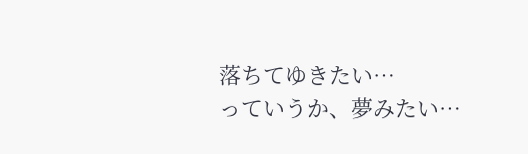落ちてゆきたい…
っていうか、夢みたい…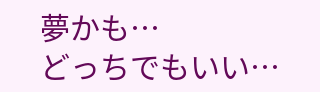夢かも…
どっちでもいい…